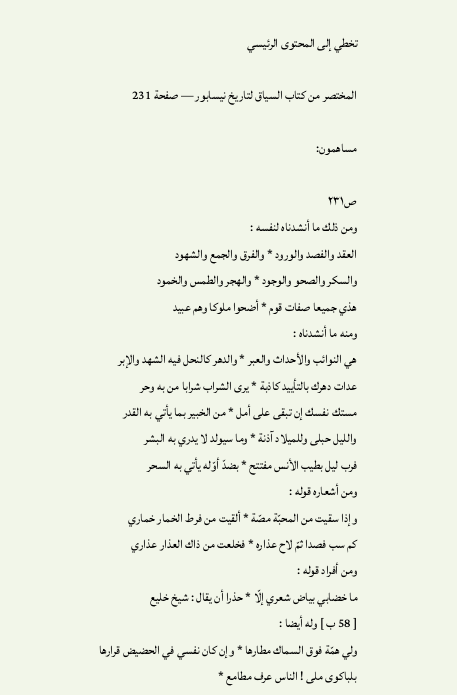تخطي إلى المحتوى الرئيسي

المختصر من كتاب السياق لتاريخ نيسابور — صفحة 231

مساهمون:

ص٢٣١
ومن ذلك ما أنشدناه لنفسه :
العقد والفصد والورود * والفرق والجمع والشهود
والسكر والصحو والوجود * والهجر والطمس والخمود
هذي جميعا صفات قوم * أضحوا ملوكا وهم عبيد
ومنه ما أنشدناه :
هي النوائب والأحداث والعبر * والدهر كالنحل فيه الشهد والإبر
عدات دهرك بالتأييد كاذبة * يرى الشراب شرابا من به وحر
مستك نفسك إن تبقى على أمل * من الخبير بما يأتي به القدر
والليل حبلى وللميلاد آذنة * وما سيولد لا يدري به البشر
فرب ليل بطيب الأنس مفتتح * بضدّ أوّله يأتي به السحر
ومن أشعاره قوله :
وإذا سقيت من المحبّة مصّة * ألقيت من فرط الخمار خماري
كم سب فصدا ثمّ لاح عذاره * فخلعت من ذاك العذار عذاري
ومن أفراد قوله :
ما خضابي بياض شعري إلّا * حذرا أن يقال : شيخ خليع
[ 58 ب ] وله أيضا :
ولي همّة فوق السماك مطارها * وإن كان نفسي في الحضيض قرارها
بلباكوى ملى ! الناس عرف مطامع *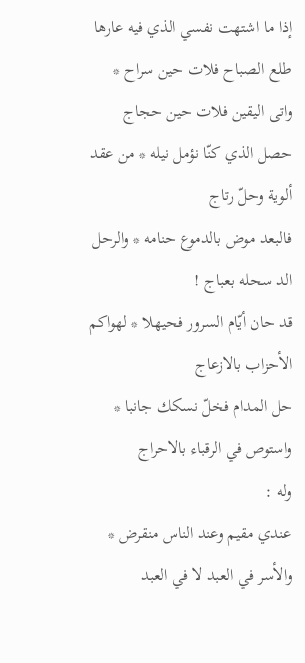إذا ما اشتهت نفسي الذي فيه عارها
طلع الصباح فلات حين سراح * واتى اليقين فلات حين حجاج
حصل الذي كنّا نؤمل نيله * من عقد ألوية وحلّ رتاج
فالبعد موض بالدموع حنامه * والرحل الد سحله بعباج !
قد حان أيّام السرور فحيهلا * لهواكم الأحزاب بالازعاج
حل المدام فخلّ نسكك جانبا * واستوص في الرقباء بالاحراج
وله :
عندي مقيم وعند الناس منقرض * والأسر في العبد لا في العبد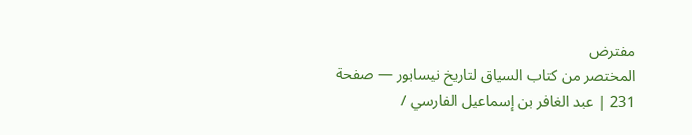مفترض
المختصر من كتاب السياق لتاريخ نيسابور — صفحة 231 | عبد الغافر بن إسماعيل الفارسي /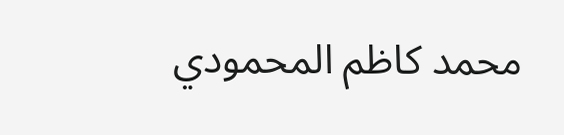محمد كاظم المحمودي